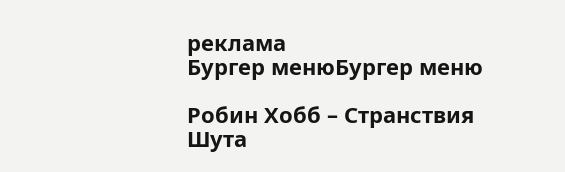реклама
Бургер менюБургер меню

Робин Хобб – Странствия Шута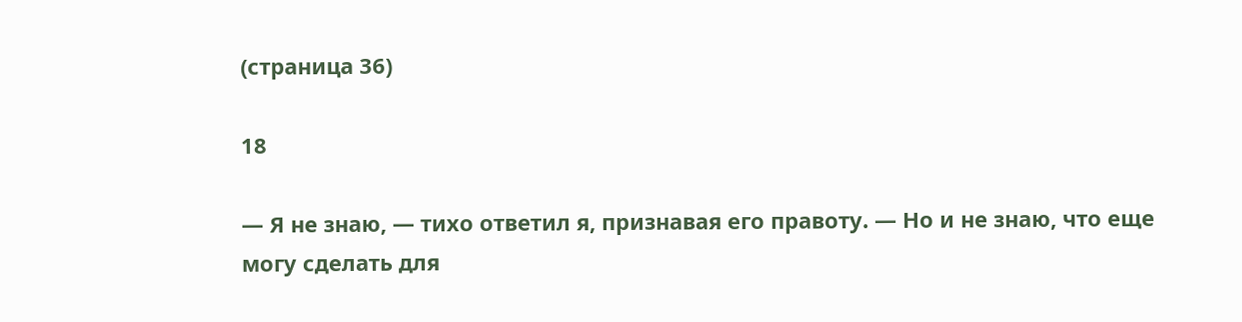(страница 36)

18

— Я не знаю, — тихо ответил я, признавая его правоту. — Но и не знаю, что еще могу сделать для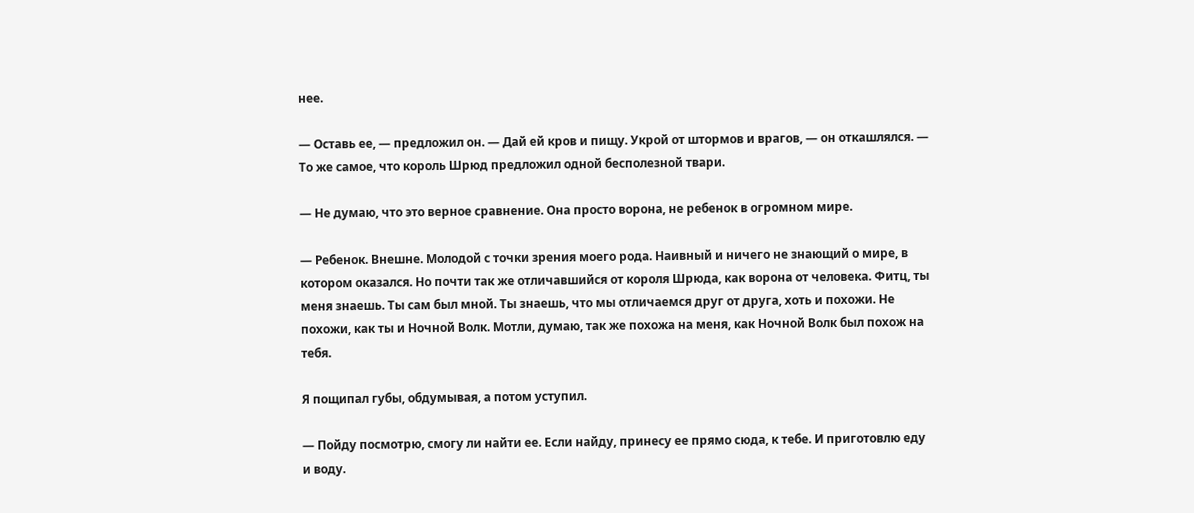нее.

— Оставь ее, — предложил он. — Дай ей кров и пищу. Укрой от штормов и врагов, — он откашлялся. — То же самое, что король Шрюд предложил одной бесполезной твари.

— Не думаю, что это верное сравнение. Она просто ворона, не ребенок в огромном мире.

— Ребенок. Внешне. Молодой с точки зрения моего рода. Наивный и ничего не знающий о мире, в котором оказался. Но почти так же отличавшийся от короля Шрюда, как ворона от человека. Фитц, ты меня знаешь. Ты сам был мной. Ты знаешь, что мы отличаемся друг от друга, хоть и похожи. Не похожи, как ты и Ночной Волк. Мотли, думаю, так же похожа на меня, как Ночной Волк был похож на тебя.

Я пощипал губы, обдумывая, а потом уступил.

— Пойду посмотрю, смогу ли найти ее. Если найду, принесу ее прямо сюда, к тебе. И приготовлю еду и воду.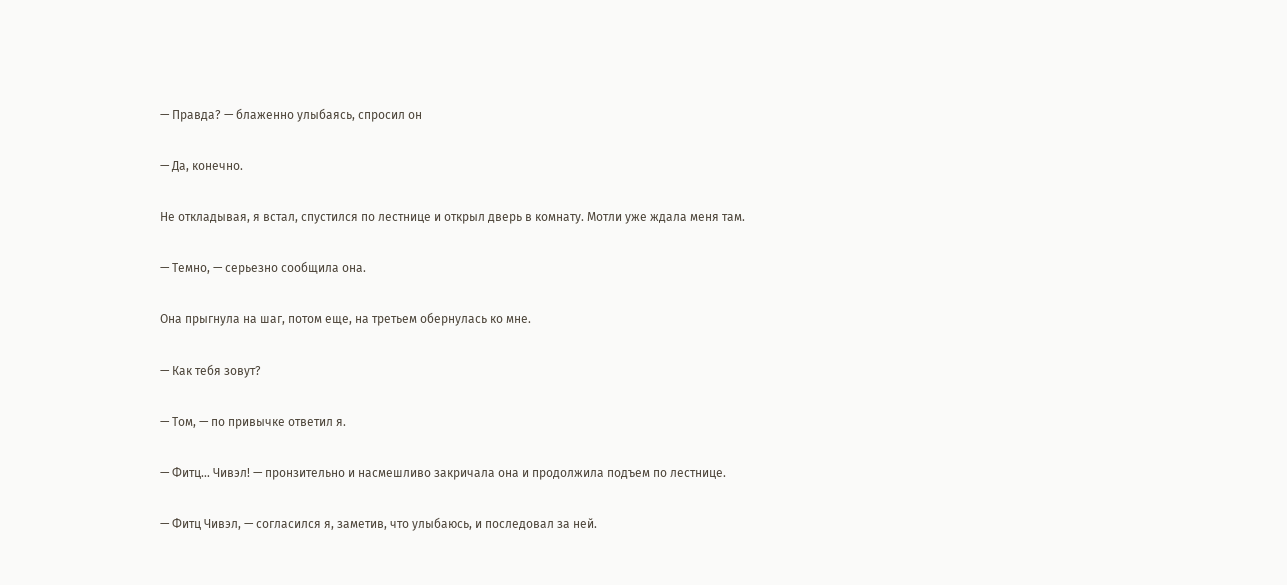— Правда? — блаженно улыбаясь, спросил он

— Да, конечно.

Не откладывая, я встал, спустился по лестнице и открыл дверь в комнату. Мотли уже ждала меня там.

— Темно, — серьезно сообщила она.

Она прыгнула на шаг, потом еще, на третьем обернулась ко мне.

— Как тебя зовут?

— Том, — по привычке ответил я.

— Фитц… Чивэл! — пронзительно и насмешливо закричала она и продолжила подъем по лестнице.

— Фитц Чивэл, — согласился я, заметив, что улыбаюсь, и последовал за ней.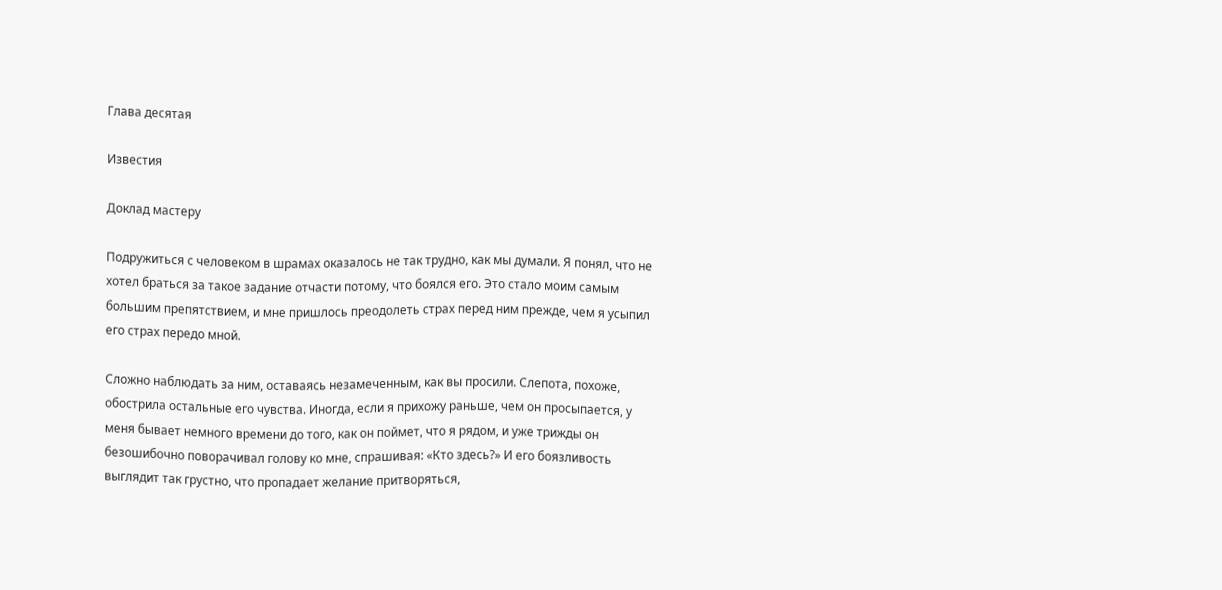Глава десятая

Известия

Доклад мастеру

Подружиться с человеком в шрамах оказалось не так трудно, как мы думали. Я понял, что не хотел браться за такое задание отчасти потому, что боялся его. Это стало моим самым большим препятствием, и мне пришлось преодолеть страх перед ним прежде, чем я усыпил его страх передо мной.

Сложно наблюдать за ним, оставаясь незамеченным, как вы просили. Слепота, похоже, обострила остальные его чувства. Иногда, если я прихожу раньше, чем он просыпается, у меня бывает немного времени до того, как он поймет, что я рядом, и уже трижды он безошибочно поворачивал голову ко мне, спрашивая: «Кто здесь?» И его боязливость выглядит так грустно, что пропадает желание притворяться,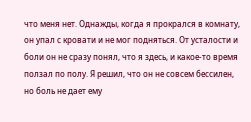что меня нет. Однажды, когда я прокрался в комнату, он упал с кровати и не мог подняться. От усталости и боли он не сразу понял, что я здесь, и какое-то время ползал по полу. Я решил, что он не совсем бессилен, но боль не дает ему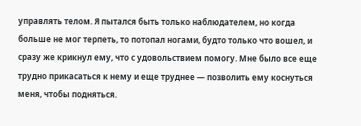управлять телом. Я пытался быть только наблюдателем, но когда больше не мог терпеть, то потопал ногами, будто только что вошел, и сразу же крикнул ему, что с удовольствием помогу. Мне было все еще трудно прикасаться к нему и еще труднее — позволить ему коснуться меня, чтобы подняться.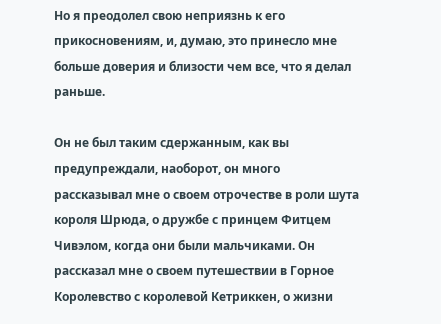Но я преодолел свою неприязнь к его прикосновениям, и, думаю, это принесло мне больше доверия и близости чем все, что я делал раньше.

Он не был таким сдержанным, как вы предупреждали, наоборот, он много рассказывал мне о своем отрочестве в роли шута короля Шрюда, о дружбе с принцем Фитцем Чивэлом, когда они были мальчиками. Он рассказал мне о своем путешествии в Горное Королевство с королевой Кетриккен, о жизни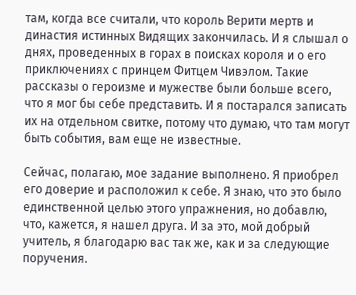там, когда все считали, что король Верити мертв и династия истинных Видящих закончилась. И я слышал о днях, проведенных в горах в поисках короля и о его приключениях с принцем Фитцем Чивэлом. Такие рассказы о героизме и мужестве были больше всего, что я мог бы себе представить. И я постарался записать их на отдельном свитке, потому что думаю, что там могут быть события, вам еще не известные.

Сейчас, полагаю, мое задание выполнено. Я приобрел его доверие и расположил к себе. Я знаю, что это было единственной целью этого упражнения, но добавлю, что, кажется, я нашел друга. И за это, мой добрый учитель, я благодарю вас так же, как и за следующие поручения.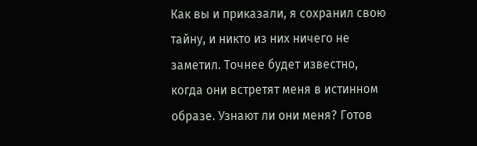Как вы и приказали, я сохранил свою тайну, и никто из них ничего не заметил. Точнее будет известно, когда они встретят меня в истинном образе. Узнают ли они меня? Готов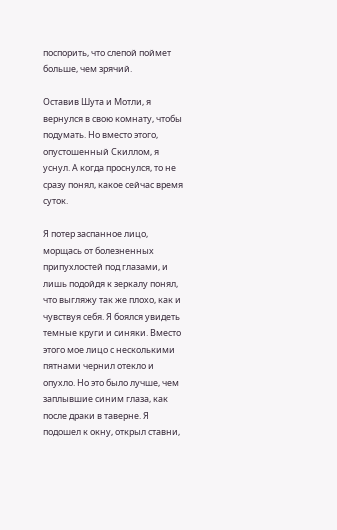поспорить, что слепой поймет больше, чем зрячий.

Оставив Шута и Мотли, я вернулся в свою комнату, чтобы подумать. Но вместо этого, опустошенный Скиллом, я уснул. А когда проснулся, то не сразу понял, какое сейчас время суток.

Я потер заспанное лицо, морщась от болезненных припухлостей под глазами, и лишь подойдя к зеркалу понял, что выгляжу так же плохо, как и чувствуя себя. Я боялся увидеть темные круги и синяки. Вместо этого мое лицо с несколькими пятнами чернил отекло и опухло. Но это было лучше, чем заплывшие синим глаза, как после драки в таверне. Я подошел к окну, открыл ставни,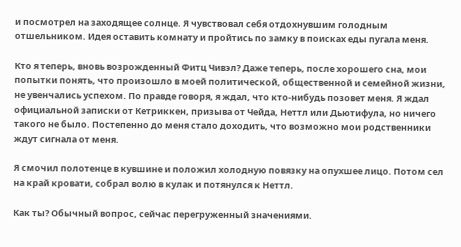и посмотрел на заходящее солнце. Я чувствовал себя отдохнувшим голодным отшельником. Идея оставить комнату и пройтись по замку в поисках еды пугала меня.

Кто я теперь, вновь возрожденный Фитц Чивэл? Даже теперь, после хорошего сна, мои попытки понять, что произошло в моей политической, общественной и семейной жизни, не увенчались успехом. По правде говоря, я ждал, что кто-нибудь позовет меня. Я ждал официальной записки от Кетриккен, призыва от Чейда, Неттл или Дьютифула, но ничего такого не было. Постепенно до меня стало доходить, что возможно мои родственники ждут сигнала от меня.

Я смочил полотенце в кувшине и положил холодную повязку на опухшее лицо. Потом сел на край кровати, собрал волю в кулак и потянулся к Неттл.

Как ты? Обычный вопрос, сейчас перегруженный значениями.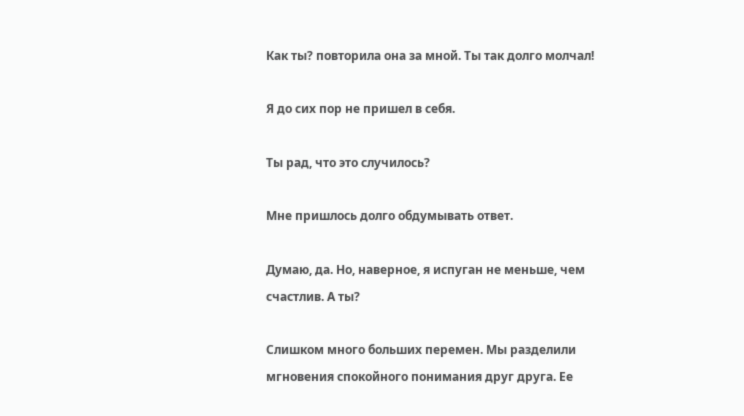Как ты? повторила она за мной. Ты так долго молчал!

Я до сих пор не пришел в себя.

Ты рад, что это случилось?

Мне пришлось долго обдумывать ответ.

Думаю, да. Но, наверное, я испуган не меньше, чем счастлив. А ты?

Слишком много больших перемен. Мы разделили мгновения спокойного понимания друг друга. Ее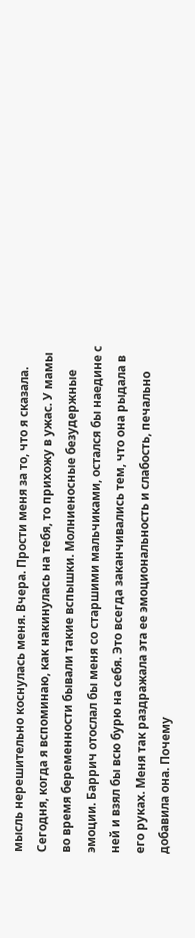мысль нерешительно коснулась меня. Вчера. Прости меня за то, что я сказала. Сегодня, когда я вспоминаю, как накинулась на тебя, то прихожу в ужас. У мамы во время беременности бывали такие вспышки. Молниеносные безудержные эмоции. Баррич отослал бы меня со старшими мальчиками, остался бы наедине с ней и взял бы всю бурю на себя. Это всегда заканчивались тем, что она рыдала в его руках. Меня так раздражала эта ее эмоциональность и слабость, печально добавила она. Почему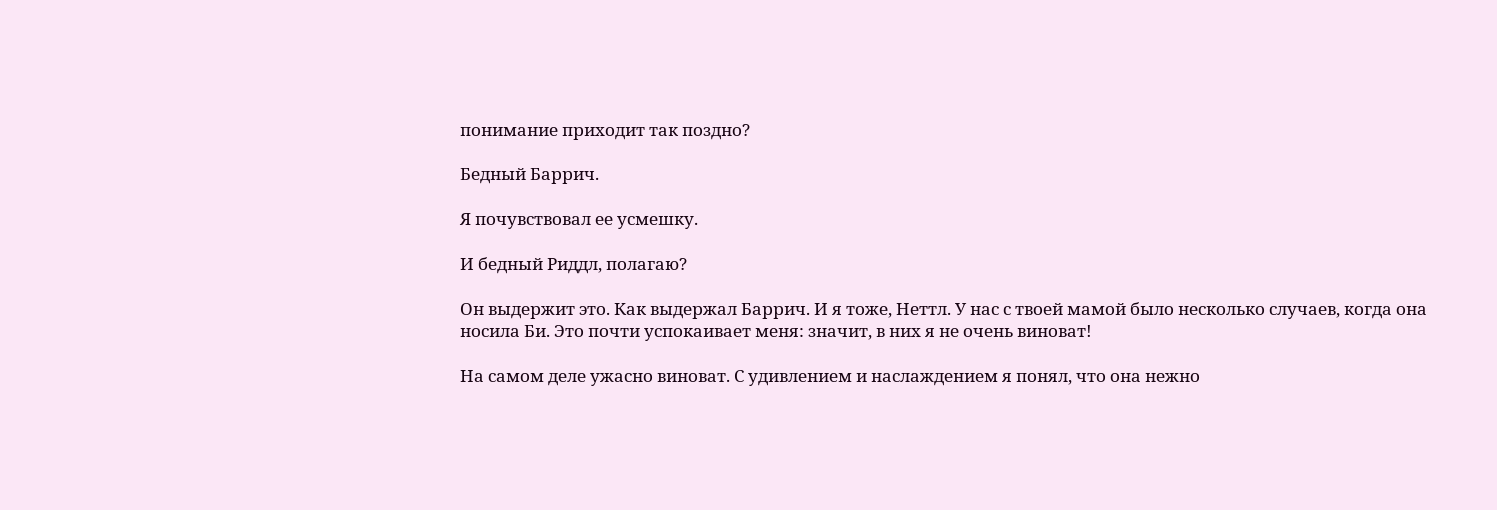понимание приходит так поздно?

Бедный Баррич.

Я почувствовал ее усмешку.

И бедный Риддл, полагаю?

Он выдержит это. Как выдержал Баррич. И я тоже, Неттл. У нас с твоей мамой было несколько случаев, когда она носила Би. Это почти успокаивает меня: значит, в них я не очень виноват!

На самом деле ужасно виноват. С удивлением и наслаждением я понял, что она нежно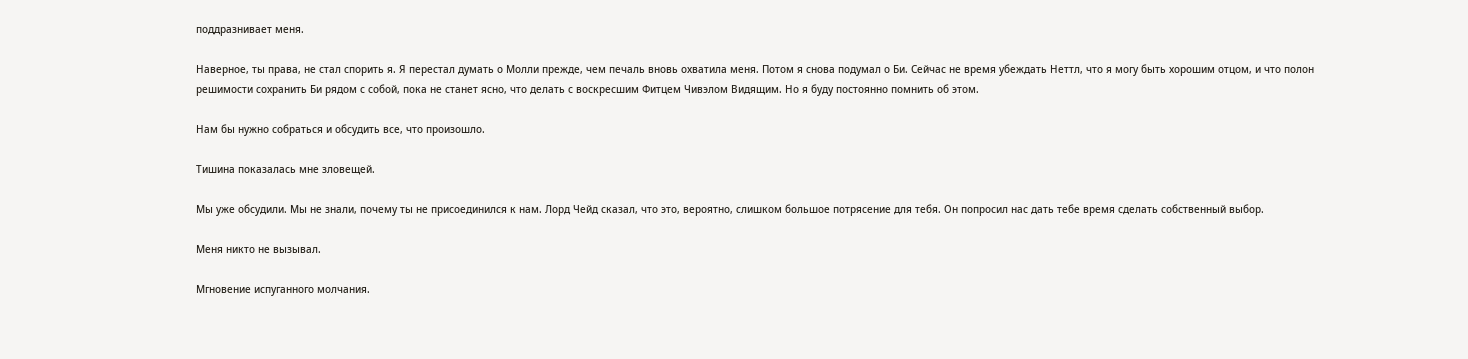поддразнивает меня.

Наверное, ты права, не стал спорить я. Я перестал думать о Молли прежде, чем печаль вновь охватила меня. Потом я снова подумал о Би. Сейчас не время убеждать Неттл, что я могу быть хорошим отцом, и что полон решимости сохранить Би рядом с собой, пока не станет ясно, что делать с воскресшим Фитцем Чивэлом Видящим. Но я буду постоянно помнить об этом.

Нам бы нужно собраться и обсудить все, что произошло.

Тишина показалась мне зловещей.

Мы уже обсудили. Мы не знали, почему ты не присоединился к нам. Лорд Чейд сказал, что это, вероятно, слишком большое потрясение для тебя. Он попросил нас дать тебе время сделать собственный выбор.

Меня никто не вызывал.

Мгновение испуганного молчания.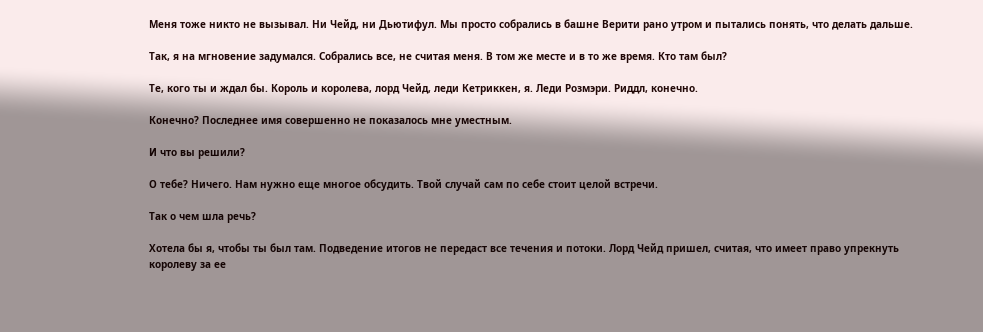Меня тоже никто не вызывал. Ни Чейд, ни Дьютифул. Мы просто собрались в башне Верити рано утром и пытались понять, что делать дальше.

Так, я на мгновение задумался. Собрались все, не считая меня. В том же месте и в то же время. Кто там был?

Те, кого ты и ждал бы. Король и королева, лорд Чейд, леди Кетриккен, я. Леди Розмэри. Риддл, конечно.

Конечно? Последнее имя совершенно не показалось мне уместным.

И что вы решили?

О тебе? Ничего. Нам нужно еще многое обсудить. Твой случай сам по себе стоит целой встречи.

Так о чем шла речь?

Хотела бы я, чтобы ты был там. Подведение итогов не передаст все течения и потоки. Лорд Чейд пришел, считая, что имеет право упрекнуть королеву за ее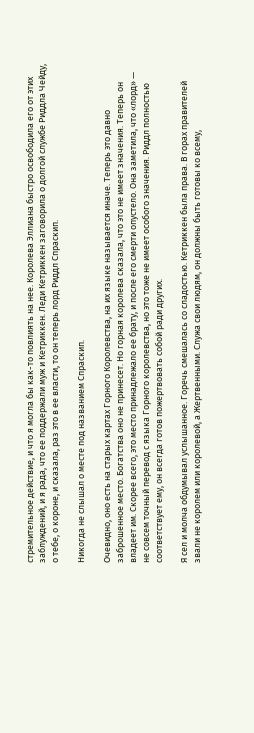стремительное действие, и что я могла бы как-то повлиять на нее. Королева Эллиана быстро освободила его от этих заблуждений, и я рада, что ее поддержали муж и Кетриккен. Леди Кетриккен заговорила о долгой службе Риддла Чейду, о тебе, о короне, и сказала, раз это в ее власти, то он теперь лорд Риддл Спраскип.

Никогда не слышал о месте под названием Спраскип.

Очевидно, оно есть на старых картах Горного Королевства, на их языке называется иначе. Теперь это давно заброшенное место. Богатства оно не принесет. Но горная королева сказала, что это не имеет значения. Теперь он владеет им. Скорее всего, это место принадлежало ее брату, и после его смерти опустело. Она заметила, что «лорд» — не совсем точный перевод с языка Горного королевства, но это тоже не имеет особого значения. Риддл полностью соответствует ему, он всегда готов пожертвовать собой ради других.

Я сел и молча обдумывал услышанное. Горечь смешалась со сладостью. Кетриккен была права. В горах правителей звали не королем или королевой, а Жертвенными. Служа свои людям, он должны быть готовы ко всему,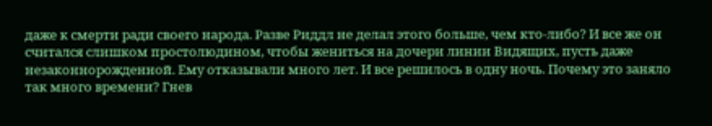даже к смерти ради своего народа. Разве Риддл не делал этого больше, чем кто-либо? И все же он считался слишком простолюдином, чтобы жениться на дочери линии Видящих, пусть даже незаконнорожденной. Ему отказывали много лет. И все решилось в одну ночь. Почему это заняло так много времени? Гнев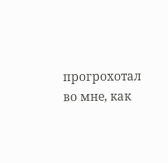прогрохотал во мне, как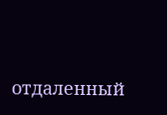отдаленный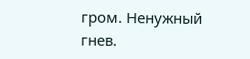гром. Ненужный гнев.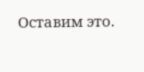Оставим это.